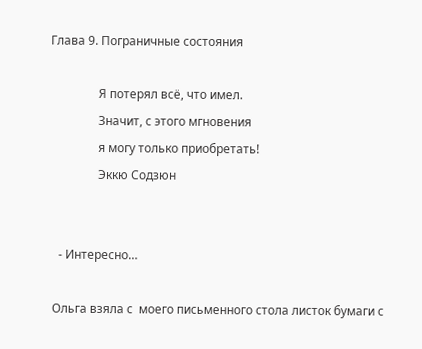Глава 9. Пограничные состояния

                Я потерял всё, что имел.
                Значит, с этого мгновения
                я могу только приобретать!
                Эккю Содзюн


   - Интересно…

 Ольга взяла с  моего письменного стола листок бумаги с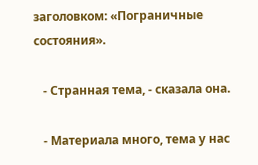заголовком: «Пограничные состояния».

   - Странная тема, - сказала она.

   - Материала много, тема у нас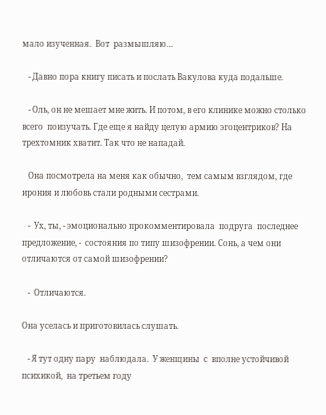мало изученная.  Вот  размышляю…

   - Давно пора книгу писать и послать Вакулова куда подальше.

   - Оль, он не мешает мне жить. И потом, в его клинике можно столько всего  поизучать. Где еще я найду целую армию эгоцентриков? На трехтомник хватит. Так что не нападай.

   Она посмотрела на меня как обычно,  тем самым взглядом, где ирония и любовь стали родными сестрами.

   -  Ух, ты, - эмоционально прокомментировала  подруга  последнее предложение, -  состояния по типу шизофрении. Сонь, а чем они отличаются от самой шизофрении?

   -  Отличаются.

Она уселась и приготовилась слушать.

   - Я тут одну пару  наблюдала.  У женщины  с  вполне устойчивой психикой,  на третьем году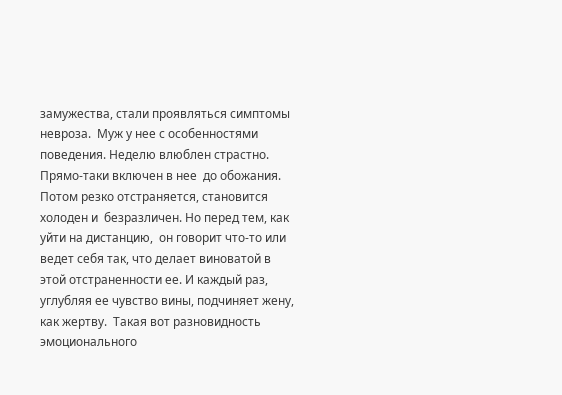замужества, стали проявляться симптомы невроза.  Муж у нее с особенностями поведения. Неделю влюблен страстно. Прямо-таки включен в нее  до обожания. Потом резко отстраняется, становится холоден и  безразличен. Но перед тем, как  уйти на дистанцию,  он говорит что-то или ведет себя так, что делает виноватой в этой отстраненности ее. И каждый раз, углубляя ее чувство вины, подчиняет жену,  как жертву.  Такая вот разновидность  эмоционального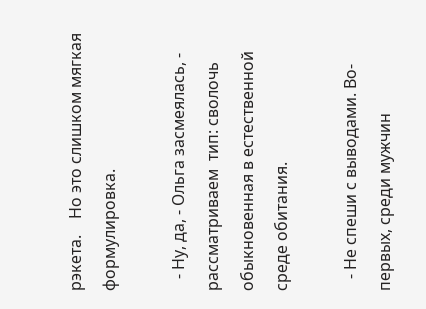рэкета.    Но это слишком мягкая формулировка.

   - Ну, да, - Ольга засмеялась, - рассматриваем  тип: сволочь обыкновенная в естественной среде обитания.

   - Не спеши с выводами. Во-первых, среди мужчин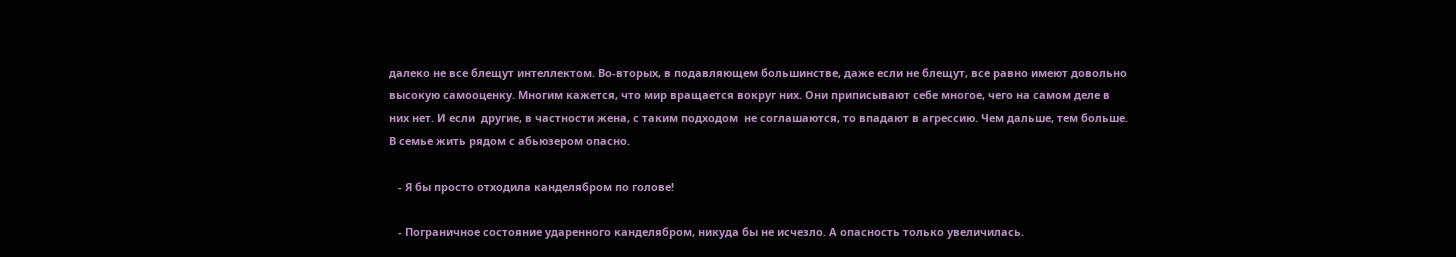далеко не все блещут интеллектом. Во-вторых, в подавляющем большинстве, даже если не блещут, все равно имеют довольно высокую самооценку. Многим кажется, что мир вращается вокруг них. Они приписывают себе многое, чего на самом деле в них нет. И если  другие, в частности жена, с таким подходом  не соглашаются, то впадают в агрессию. Чем дальше, тем больше. В семье жить рядом с абьюзером опасно.

   - Я бы просто отходила канделябром по голове!

   - Пограничное состояние ударенного канделябром, никуда бы не исчезло. А опасность только увеличилась.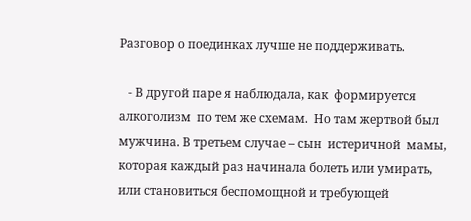Разговор о поединках лучше не поддерживать.

   - В другой паре я наблюдала, как  формируется  алкоголизм  по тем же схемам.  Но там жертвой был мужчина. В третьем случае – сын  истеричной  мамы, которая каждый раз начинала болеть или умирать, или становиться беспомощной и требующей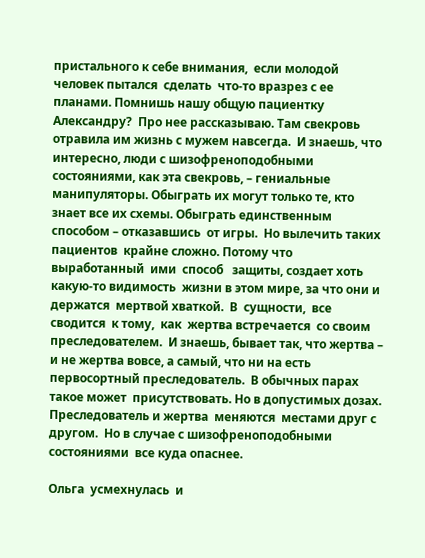пристального к себе внимания,  если молодой человек пытался  сделать  что-то вразрез с ее планами. Помнишь нашу общую пациентку Александру?  Про нее рассказываю. Там свекровь  отравила им жизнь с мужем навсегда.  И знаешь, что интересно, люди с шизофреноподобными  состояниями, как эта свекровь, – гениальные манипуляторы. Обыграть их могут только те, кто знает все их схемы. Обыграть единственным способом – отказавшись  от игры.  Но вылечить таких пациентов  крайне сложно. Потому что выработанный  ими  способ   защиты, создает хоть какую-то видимость  жизни в этом мире, за что они и держатся  мертвой хваткой.  В  сущности,  все сводится  к тому,  как  жертва встречается  со своим преследователем.  И знаешь, бывает так, что жертва –   и не жертва вовсе, а самый, что ни на есть первосортный преследователь.  В обычных парах такое может  присутствовать. Но в допустимых дозах.  Преследователь и жертва  меняются  местами друг с другом.  Но в случае с шизофреноподобными состояниями  все куда опаснее.

Ольга  усмехнулась  и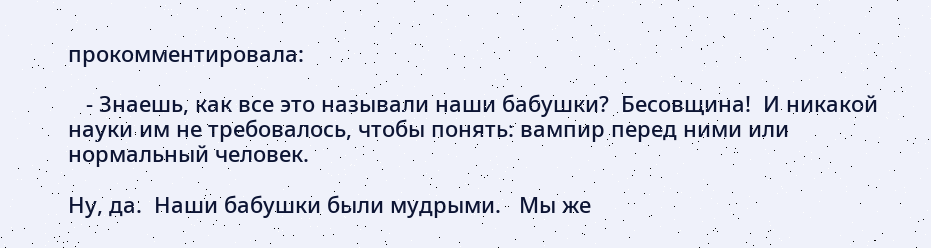прокомментировала:

   - Знаешь, как все это называли наши бабушки?  Бесовщина!  И никакой науки им не требовалось, чтобы понять: вампир перед ними или нормальный человек.

Ну, да.  Наши бабушки были мудрыми.   Мы же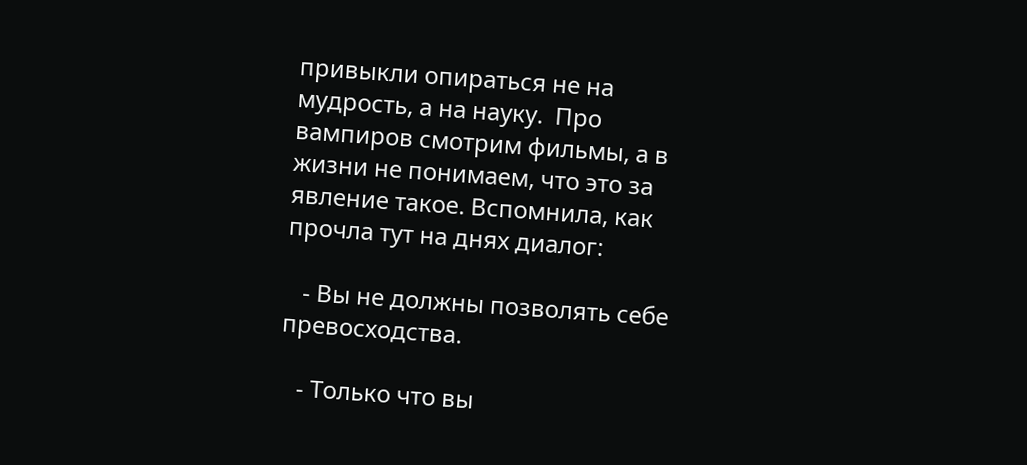привыкли опираться не на мудрость, а на науку.  Про вампиров смотрим фильмы, а в жизни не понимаем, что это за явление такое. Вспомнила, как прочла тут на днях диалог:

   - Вы не должны позволять себе превосходства.

   - Только что вы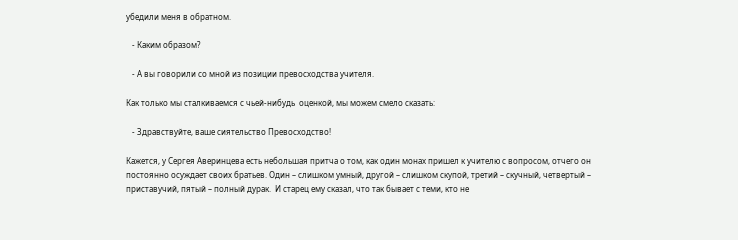убедили меня в обратном.

   - Каким образом?

   - А вы говорили со мной из позиции превосходства учителя.

Как только мы сталкиваемся с чьей-нибудь  оценкой, мы можем смело сказать:

   - Здравствуйте, ваше сиятельство Превосходство!

Кажется, у Сергея Аверинцева есть небольшая притча о том, как один монах пришел к учителю с вопросом, отчего он постоянно осуждает своих братьев. Один – слишком умный, другой – слишком скупой, третий – скучный, четвертый – приставучий, пятый – полный дурак.  И старец ему сказал, что так бывает с теми, кто не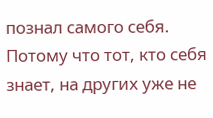познал самого себя. Потому что тот, кто себя знает, на других уже не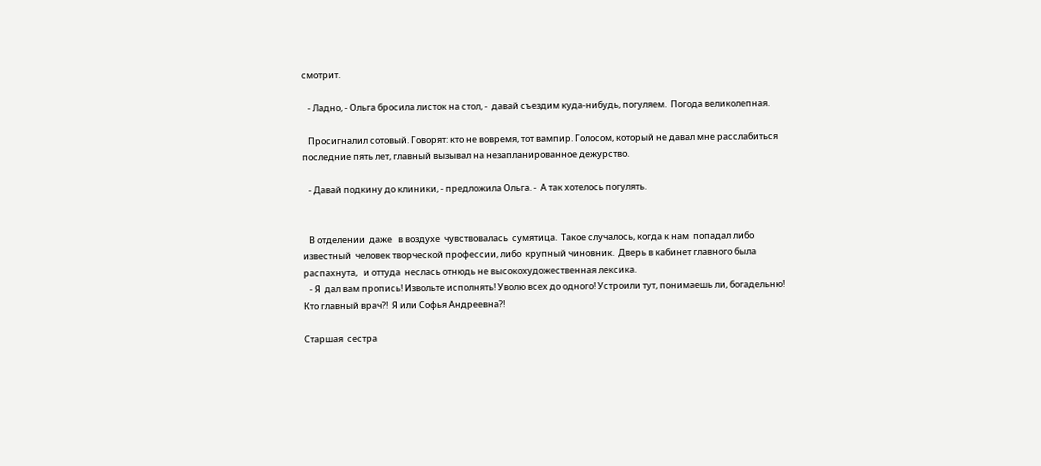смотрит.

   - Ладно, - Ольга бросила листок на стол, -  давай съездим куда-нибудь, погуляем.  Погода великолепная.

   Просигналил сотовый. Говорят: кто не вовремя, тот вампир. Голосом, который не давал мне расслабиться последние пять лет, главный вызывал на незапланированное дежурство.

   - Давай подкину до клиники, - предложила Ольга. -  А так хотелось погулять.


   В отделении  даже   в воздухе  чувствовалась  сумятица.  Такое случалось, когда к нам  попадал либо известный  человек творческой профессии, либо  крупный чиновник.  Дверь в кабинет главного была  распахнута,   и оттуда  неслась отнюдь не высокохудожественная лексика.
   - Я  дал вам пропись! Извольте исполнять! Уволю всех до одного! Устроили тут, понимаешь ли, богадельню! Кто главный врач?!  Я или Софья Андреевна?!

Старшая  сестра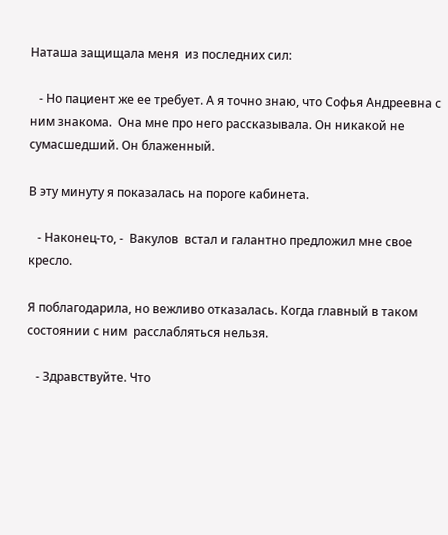Наташа защищала меня  из последних сил:

   - Но пациент же ее требует. А я точно знаю, что Софья Андреевна с ним знакома.  Она мне про него рассказывала. Он никакой не сумасшедший. Он блаженный.

В эту минуту я показалась на пороге кабинета.

   - Наконец-то, -  Вакулов  встал и галантно предложил мне свое кресло.

Я поблагодарила, но вежливо отказалась. Когда главный в таком состоянии с ним  расслабляться нельзя.

   - Здравствуйте. Что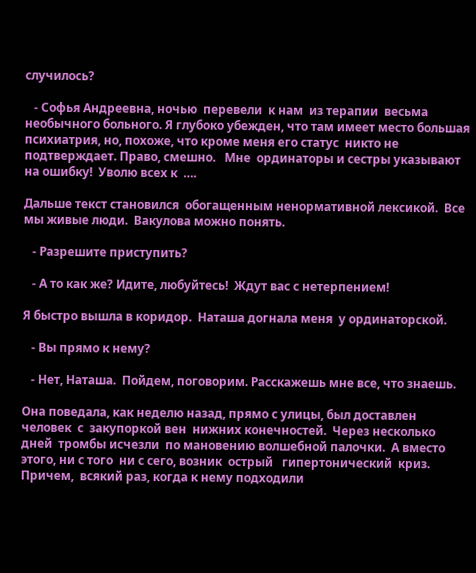случилось?

   - Софья Андреевна, ночью  перевели  к нам  из терапии  весьма необычного больного. Я глубоко убежден, что там имеет место большая психиатрия, но, похоже, что кроме меня его статус  никто не подтверждает. Право, смешно.   Мне  ординаторы и сестры указывают на ошибку!  Уволю всех к  ….

Дальше текст становился  обогащенным ненормативной лексикой.  Все мы живые люди.  Вакулова можно понять.

   - Разрешите приступить?

   - А то как же? Идите, любуйтесь!  Ждут вас с нетерпением!

Я быстро вышла в коридор.  Наташа догнала меня  у ординаторской.

   - Вы прямо к нему?

   - Нет, Наташа.  Пойдем, поговорим. Расскажешь мне все, что знаешь.

Она поведала, как неделю назад, прямо с улицы, был доставлен человек  с  закупоркой вен  нижних конечностей.  Через несколько дней  тромбы исчезли  по мановению волшебной палочки.  А вместо этого, ни с того  ни с сего, возник  острый   гипертонический  криз.  Причем,  всякий раз, когда к нему подходили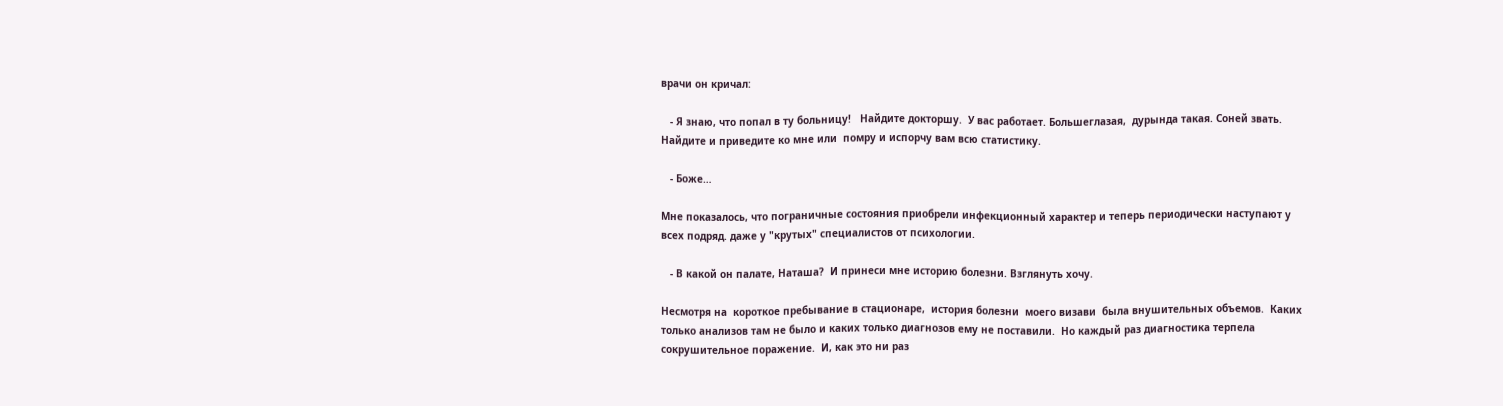врачи он кричал:

   - Я знаю, что попал в ту больницу!   Найдите докторшу.  У вас работает. Большеглазая,  дурында такая. Соней звать. Найдите и приведите ко мне или  помру и испорчу вам всю статистику.

   - Боже…

Мне показалось, что пограничные состояния приобрели инфекционный характер и теперь периодически наступают у всех подряд. даже у "крутых" специалистов от психологии.

   - В какой он палате, Наташа?  И принеси мне историю болезни. Взглянуть хочу.

Несмотря на  короткое пребывание в стационаре,  история болезни  моего визави  была внушительных объемов.  Каких только анализов там не было и каких только диагнозов ему не поставили.  Но каждый раз диагностика терпела сокрушительное поражение.  И, как это ни раз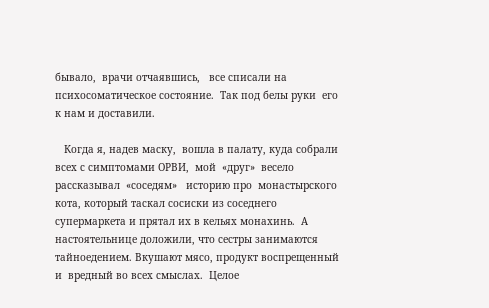бывало,  врачи отчаявшись,   все списали на психосоматическое состояние.  Так под белы руки  его к нам и доставили.

   Когда я, надев маску,  вошла в палату, куда собрали всех с симптомами ОРВИ,  мой  «друг»  весело рассказывал  «соседям»   историю про  монастырского кота, который таскал сосиски из соседнего супермаркета и прятал их в кельях монахинь.  А  настоятельнице доложили, что сестры занимаются тайноедением. Вкушают мясо, продукт воспрещенный и  вредный во всех смыслах.  Целое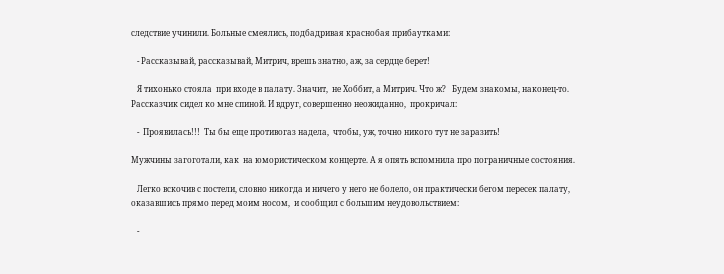следствие учинили. Больные смеялись, подбадривая краснобая прибаутками:

   - Рассказывай, рассказывай, Митрич, врешь знатно, аж, за сердце берет!

   Я тихонько стояла  при входе в палату. Значит,  не Хоббит, а Митрич. Что ж?   Будем знакомы, наконец-то. Рассказчик сидел ко мне спиной. И вдруг, совершенно неожиданно,  прокричал:

   -  Проявилась!!!  Ты бы еще противогаз надела,  чтобы, уж, точно никого тут не заразить!

Мужчины загоготали, как  на юмористическом концерте. А я опять вспомнила про пограничные состояния.

   Легко вскочив с постели, словно никогда и ничего у него не болело, он практически бегом пересек палату, оказавшись прямо перед моим носом,  и сообщил с большим неудовольствием:

   -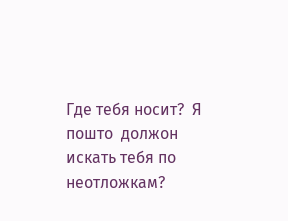Где тебя носит?  Я пошто  должон  искать тебя по  неотложкам?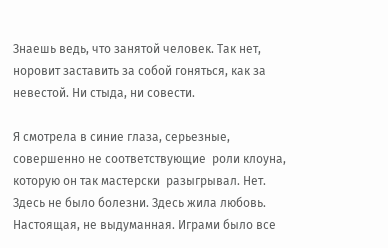Знаешь ведь, что занятой человек. Так нет, норовит заставить за собой гоняться, как за невестой. Ни стыда, ни совести.

Я смотрела в синие глаза, серьезные, совершенно не соответствующие  роли клоуна, которую он так мастерски  разыгрывал. Нет. Здесь не было болезни. Здесь жила любовь.  Настоящая, не выдуманная. Играми было все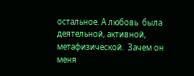остальное. А любовь  была деятельной, активной, метафизической.  Зачем он  меня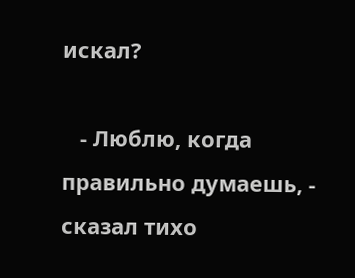искал?

   - Люблю, когда правильно думаешь, -  сказал тихо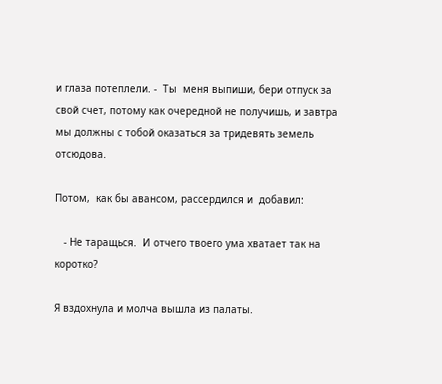и глаза потеплели. -  Ты  меня выпиши, бери отпуск за свой счет, потому как очередной не получишь, и завтра мы должны с тобой оказаться за тридевять земель отсюдова.

Потом,  как бы авансом, рассердился и  добавил:

   - Не таращься.  И отчего твоего ума хватает так на коротко?

Я вздохнула и молча вышла из палаты.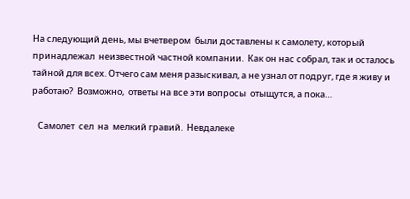На следующий день, мы вчетвером  были доставлены к самолету, который принадлежал  неизвестной частной компании.  Как он нас собрал, так и осталось тайной для всех. Отчего сам меня разыскивал, а не узнал от подруг, где я живу и работаю?  Возможно,  ответы на все эти вопросы  отыщутся, а пока…

   Самолет  сел  на  мелкий гравий.  Невдалеке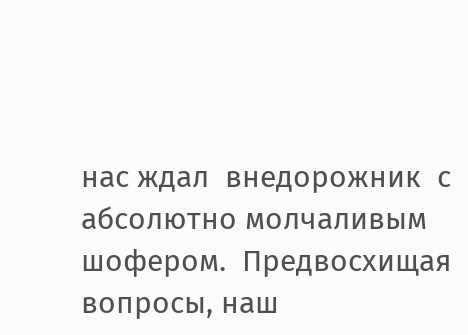нас ждал  внедорожник  с абсолютно молчаливым шофером.  Предвосхищая вопросы, наш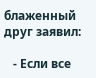блаженный друг заявил:

   - Если все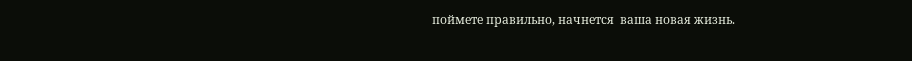поймете правильно, начнется  ваша новая жизнь.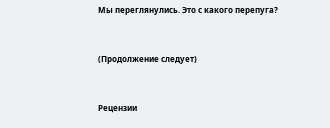Мы переглянулись. Это с какого перепуга?


(Продолжение следует)


Рецензии